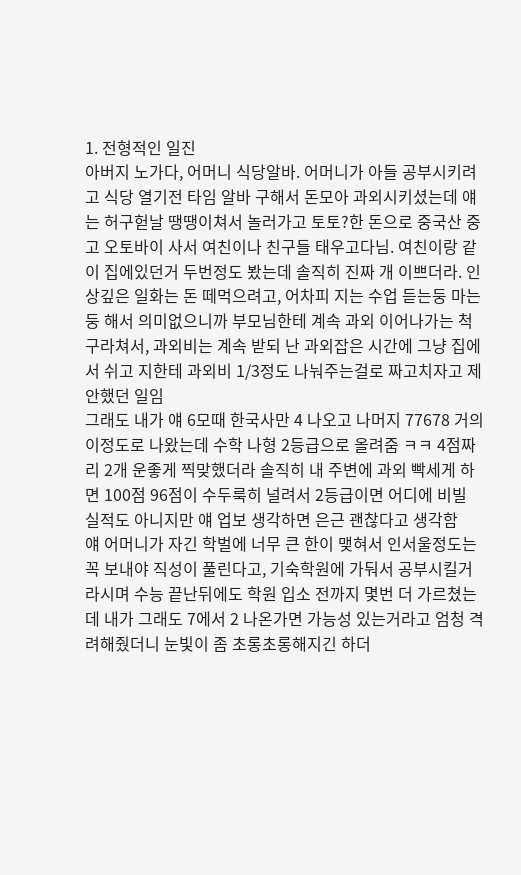1. 전형적인 일진
아버지 노가다, 어머니 식당알바. 어머니가 아들 공부시키려고 식당 열기전 타임 알바 구해서 돈모아 과외시키셨는데 얘는 허구헏날 땡땡이쳐서 놀러가고 토토?한 돈으로 중국산 중고 오토바이 사서 여친이나 친구들 태우고다님. 여친이랑 같이 집에있던거 두번정도 봤는데 솔직히 진짜 개 이쁘더라. 인상깊은 일화는 돈 떼먹으려고, 어차피 지는 수업 듣는둥 마는둥 해서 의미없으니까 부모님한테 계속 과외 이어나가는 척 구라쳐서, 과외비는 계속 받되 난 과외잡은 시간에 그냥 집에서 쉬고 지한테 과외비 1/3정도 나눠주는걸로 짜고치자고 제안했던 일임
그래도 내가 얘 6모때 한국사만 4 나오고 나머지 77678 거의 이정도로 나왔는데 수학 나형 2등급으로 올려줌 ㅋㅋ 4점짜리 2개 운좋게 찍맞했더라 솔직히 내 주변에 과외 빡세게 하면 100점 96점이 수두룩히 널려서 2등급이면 어디에 비빌 실적도 아니지만 얘 업보 생각하면 은근 괜찮다고 생각함
얘 어머니가 자긴 학벌에 너무 큰 한이 맺혀서 인서울정도는 꼭 보내야 직성이 풀린다고, 기숙학원에 가둬서 공부시킬거라시며 수능 끝난뒤에도 학원 입소 전까지 몇번 더 가르쳤는데 내가 그래도 7에서 2 나온가면 가능성 있는거라고 엄청 격려해줬더니 눈빛이 좀 초롱초롱해지긴 하더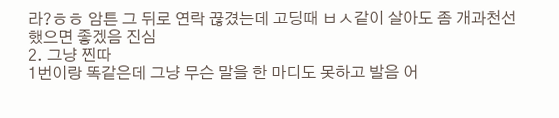라?ㅎㅎ 암튼 그 뒤로 연락 끊겼는데 고딩때 ㅂㅅ같이 살아도 좀 개과천선 했으면 좋겠음 진심
2. 그냥 찐따
1번이랑 똑같은데 그냥 무슨 말을 한 마디도 못하고 발음 어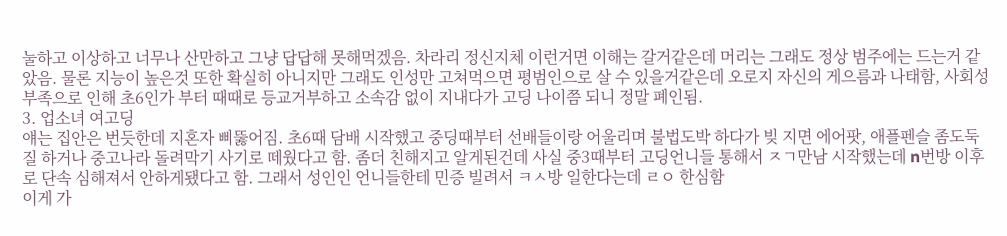눌하고 이상하고 너무나 산만하고 그냥 답답해 못해먹겠음. 차라리 정신지체 이런거면 이해는 갈거같은데 머리는 그래도 정상 범주에는 드는거 같았음. 물론 지능이 높은것 또한 확실히 아니지만 그래도 인성만 고쳐먹으면 평범인으로 살 수 있을거같은데 오로지 자신의 게으름과 나태함, 사회성 부족으로 인해 초6인가 부터 때때로 등교거부하고 소속감 없이 지내다가 고딩 나이쯤 되니 정말 폐인됨.
3. 업소녀 여고딩
얘는 집안은 번듯한데 지혼자 삐뚫어짐. 초6때 담배 시작했고 중딩때부터 선배들이랑 어울리며 불법도박 하다가 빚 지면 에어팟, 애플펜슬 좀도둑질 하거나 중고나라 돌려막기 사기로 떼웠다고 함. 좀더 친해지고 알게된건데 사실 중3때부터 고딩언니들 통해서 ㅈㄱ만남 시작했는데 n번방 이후로 단속 심해져서 안하게됐다고 함. 그래서 성인인 언니들한테 민증 빌려서 ㅋㅅ방 일한다는데 ㄹㅇ 한심함
이게 가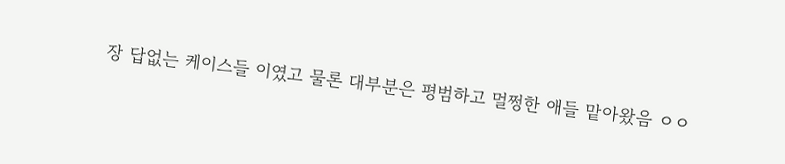장 답없는 케이스들 이였고 물론 대부분은 평범하고 멀쩡한 애들 맡아왔음 ㅇㅇ